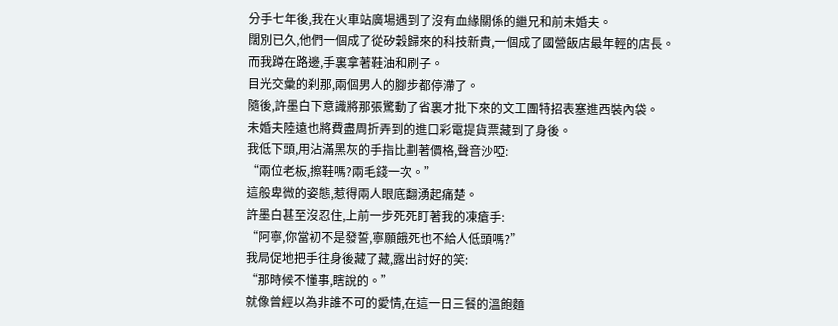分手七年後,我在火車站廣場遇到了沒有血緣關係的繼兄和前未婚夫。
闊別已久,他們一個成了從矽穀歸來的科技新貴,一個成了國營飯店最年輕的店長。
而我蹲在路邊,手裏拿著鞋油和刷子。
目光交彙的刹那,兩個男人的腳步都停滯了。
隨後,許墨白下意識將那張驚動了省裏才批下來的文工團特招表塞進西裝內袋。
未婚夫陸遠也將費盡周折弄到的進口彩電提貨票藏到了身後。
我低下頭,用沾滿黑灰的手指比劃著價格,聲音沙啞:
“兩位老板,擦鞋嗎?兩毛錢一次。”
這般卑微的姿態,惹得兩人眼底翻湧起痛楚。
許墨白甚至沒忍住,上前一步死死盯著我的凍瘡手:
“阿寧,你當初不是發誓,寧願餓死也不給人低頭嗎?”
我局促地把手往身後藏了藏,露出討好的笑:
“那時候不懂事,瞎說的。”
就像曾經以為非誰不可的愛情,在這一日三餐的溫飽麵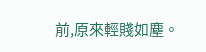前,原來輕賤如塵。